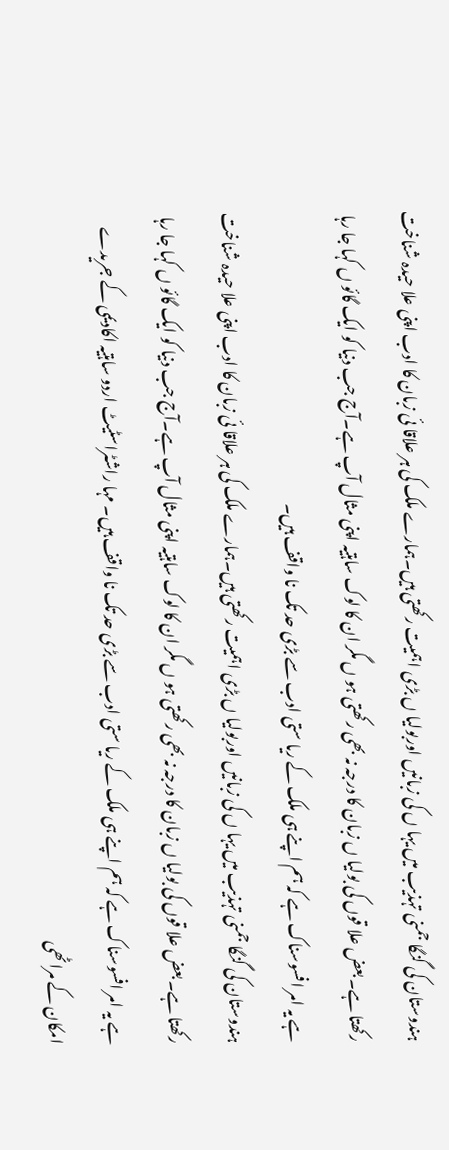ہندوستان کی گنگا جمنی تہذیب میں یہا ں کی زبانیں اوربولیا ں بڑی اہمیت رکھتی ہیں۔ہمارے ملک کی ہر علاقا ئی زبان کا ادب اپنی علا حیدہ شناخت رکھتا ہے۔بعض علا قوں کی بولیا ں زبان کا درجہ نہ بھی رکھتی ہو ں مگر ان کا لوک ساہتیہ اپنی مثال آپ ہے۔آج جب دنیا کو ایک گائو ں کہا جا رہا ہے یہ امر افسوسناک ہے کہ ہم اپنے ہی ملک کے ریا ستی ادب سے بڑی حد تک نا واقف ہیں۔
ہندوستان کی گنگا جمنی تہذیب میں یہا ں کی زبانیں اوربولیا ں بڑی اہمیت رکھتی ہیں۔ہمارے ملک کی ہر علاقا ئی زبان کا ادب اپنی علا حیدہ شناخت رکھتا ہے۔بعض علا قوں کی بولیا ں زبان کا درجہ نہ بھی رکھتی ہو ں مگر ان کا لوک ساہتیہ اپنی مثال آپ ہے۔آج جب دنیا کو ایک گائو ں کہا جا رہا ہے یہ امر افسوسناک ہے کہ ہم اپنے ہی ملک کے ریا ستی ادب سے بڑی حد تک نا واقف ہیں۔ مہا راشٹراسٹیٹ اردو ساہتیہ اکادیمی کے جریدے امکان کے مراٹھی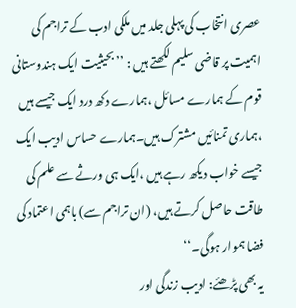عصری انتخاب کی پہلی جلد میں ملکی ادب کے تراجم کی اہمیت پر قاضی سلیم لکھتے ہیں : ’’بحیثیت ایک ہندوستانی قوم کے ہمارے مسائل ،ہمارے دکھ درد ایک جیسے ہیں ،ہماری تمنائیں مشترک ہیں۔ہمارے حساس ادیب ایک جیسے خواب دیکھ رہے ہیں ،ایک ہی ورثے سے علم کی طاقت حاصل کرتے ہیں، (ان تراجم سے) باہمی اعتماد کی فضا ہموار ہوگی۔‘‘
یہ بھی پڑھئے: ادیب زندگی اور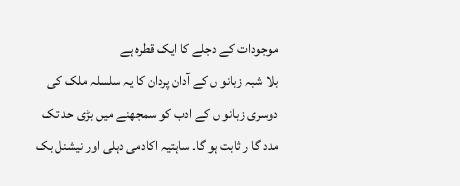موجودات کے دجلے کا ایک قطرہ ہے
بلا شبہ زبانو ں کے آدان پردان کا یہ سلسلہ ملک کی دوسری زبانو ں کے ادب کو سمجھنے میں بڑی حد تک مدد گا ر ثابت ہو گا۔ ساہتیہ اکادمی دہلی اور نیشنل بک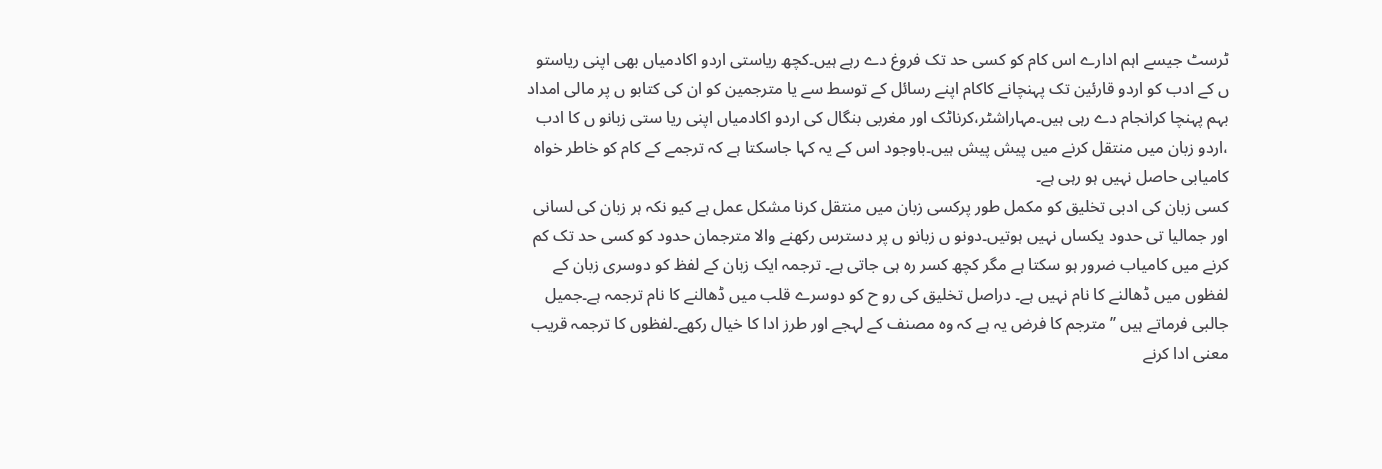ٹرسٹ جیسے اہم ادارے اس کام کو کسی حد تک فروغ دے رہے ہیں۔کچھ ریاستی اردو اکادمیاں بھی اپنی ریاستو ں کے ادب کو اردو قارئین تک پہنچانے کاکام اپنے رسائل کے توسط سے یا مترجمین کو ان کی کتابو ں پر مالی امداد بہم پہنچا کرانجام دے رہی ہیں۔مہاراشٹر،کرناٹک اور مغربی بنگال کی اردو اکادمیاں اپنی ریا ستی زبانو ں کا ادب ،اردو زبان میں منتقل کرنے میں پیش پیش ہیں۔باوجود اس کے یہ کہا جاسکتا ہے کہ ترجمے کے کام کو خاطر خواہ کامیابی حاصل نہیں ہو رہی ہے۔
کسی زبان کی ادبی تخلیق کو مکمل طور پرکسی زبان میں منتقل کرنا مشکل عمل ہے کیو نکہ ہر زبان کی لسانی اور جمالیا تی حدود یکساں نہیں ہوتیں۔دونو ں زبانو ں پر دسترس رکھنے والا مترجمان حدود کو کسی حد تک کم کرنے میں کامیاب ضرور ہو سکتا ہے مگر کچھ کسر رہ ہی جاتی ہے۔ ترجمہ ایک زبان کے لفظ کو دوسری زبان کے لفظوں میں ڈھالنے کا نام نہیں ہے۔ دراصل تخلیق کی رو ح کو دوسرے قلب میں ڈھالنے کا نام ترجمہ ہے۔جمیل جالبی فرماتے ہیں ’’مترجم کا فرض یہ ہے کہ وہ مصنف کے لہجے اور طرز ادا کا خیال رکھے۔لفظوں کا ترجمہ قریب معنی ادا کرنے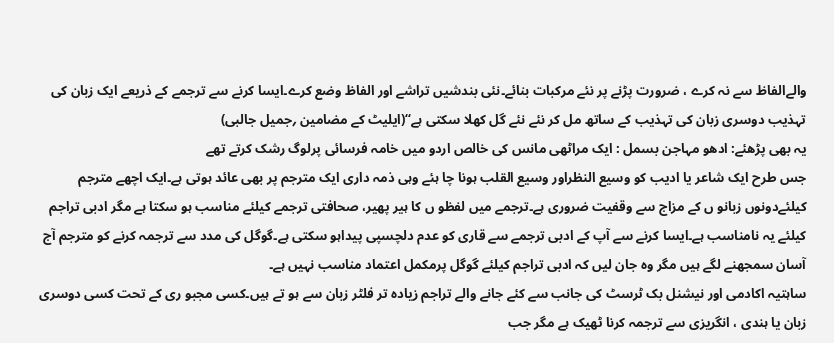والےالفاظ سے نہ کرے ، ضرورت پڑنے پر نئے مرکبات بنائے۔نئی بندشیں تراشے اور الفاظ وضع کرے۔ایسا کرنے سے ترجمے کے ذریعے ایک زبان کی تہذیب دوسری زبان کی تہذیب کے ساتھ مل کر نئے نئے گل کھلا سکتی ہے‘‘(ایلیٹ کے مضامین ؍جمیل جالبی)
یہ بھی پڑھئے: ادھو مہاجن بسمل : ایک مراٹھی مانس کی خالص اردو میں خامہ فرسائی پرلوگ رشک کرتے تھے
جس طرح ایک شاعر یا ادیب کو وسیع النظراور وسیع القلب ہونا چا ہئے وہی ذمہ داری ایک مترجم پر بھی عائد ہوتی ہے۔ایک اچھے مترجم کیلئےدونوں زبانو ں کے مزاج سے وقفیت ضروری ہے۔ترجمے میں لفظو ں کا ہیر پھیر، صحافتی ترجمے کیلئے مناسب ہو سکتا ہے مگر ادبی تراجم کیلئے یہ نامناسب ہے۔ایسا کرنے سے آپ کے ادبی ترجمے سے قاری کو عدم دلچسپی پیداہو سکتی ہے۔گوگل کی مدد سے ترجمہ کرنے کو مترجم آج آسان سمجھنے لگے ہیں مگر وہ جان لیں کہ ادبی تراجم کیلئے گوگل پرمکمل اعتماد مناسب نہیں ہے۔
ساہتیہ اکادمی اور نیشنل بک ٹرسٹ کی جانب سے کئے جانے والے تراجم زیادہ تر فلٹر زبان سے ہو تے ہیں۔کسی مجبو ری کے تحت کسی دوسری زبان یا ہندی ، انگریزی سے ترجمہ کرنا ٹھیک ہے مگر جب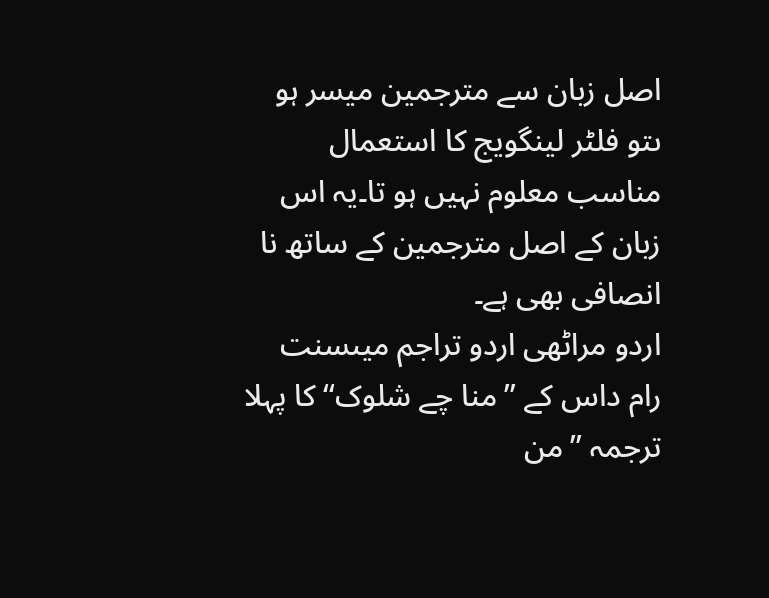اصل زبان سے مترجمین میسر ہو ںتو فلٹر لینگویج کا استعمال مناسب معلوم نہیں ہو تا۔یہ اس زبان کے اصل مترجمین کے ساتھ نا انصافی بھی ہے۔
اردو مراٹھی اردو تراجم میںسنت رام داس کے ’’منا چے شلوک‘‘ کا پہلا ترجمہ ’’من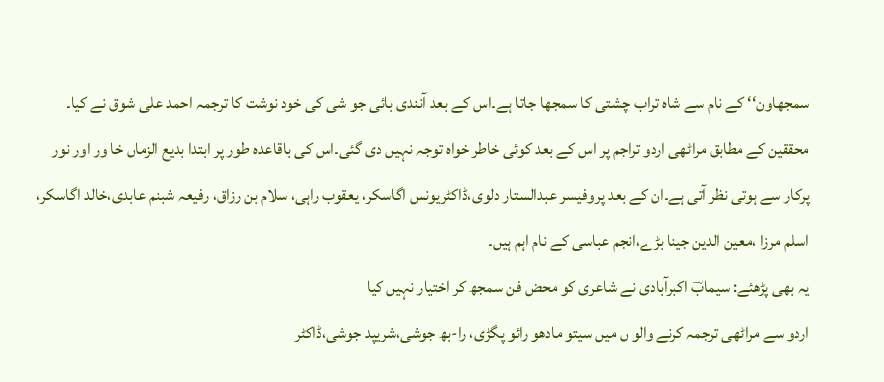سمجھاون‘‘ کے نام سے شاہ تراب چشتی کا سمجھا جاتا ہے۔اس کے بعد آنندی بائی جو شی کی خود نوشت کا ترجمہ احمد علی شوق نے کیا۔ محققین کے مطابق مراٹھی اردو تراجم پر اس کے بعد کوئی خاطر خواہ توجہ نہیں دی گئی۔اس کی باقاعدہ طور پر ابتدا بدیع الزماں خا ور اور نور پرکار سے ہوتی نظر آتی ہے۔ان کے بعد پروفیسر عبدالستار دلوی،ڈاکٹریونس اگاسکر، یعقوب راہی، سلام بن رزاق، رفیعہ شبنم عابدی،خالد اگاسکر، اسلم مرزا ،معین الدین جینا بڑے،انجم عباسی کے نام اہم ہیں۔
یہ بھی پڑھئے: سیمابؔ اکبرآبادی نے شاعری کو محض فن سمجھ کر اختیار نہیں کیا
اردو سے مراٹھی ترجمہ کرنے والو ں میں سیتو مادھو رائو پگڑی، را-بھ جوشی،شریپد جوشی،ڈاکٹر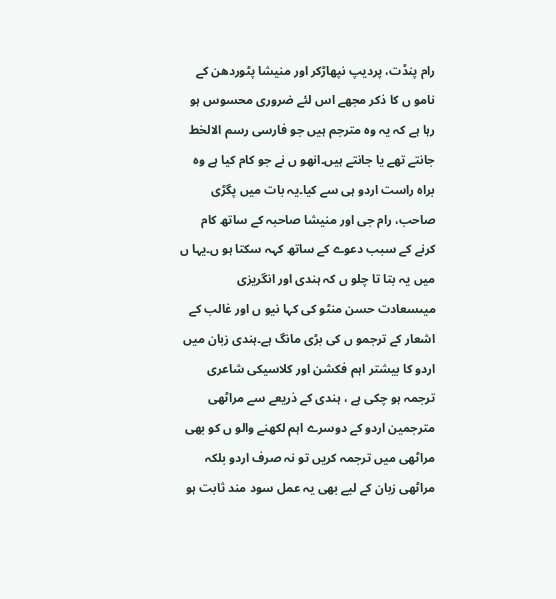رام پنڈت، پردیپ نپھاڑکر اور منیشا پٹوردھن کے نامو ں کا ذکر مجھے اس لئے ضروری محسوس ہو رہا ہے کہ یہ وہ مترجم ہیں جو فارسی رسم الالخط جانتے تھے یا جانتے ہیں۔انھو ں نے جو کام کیا ہے وہ براہ راست اردو ہی سے کیا۔یہ بات میں پگڑی صاحب، رام جی اور منیشا صاحبہ کے ساتھ کام کرنے کے سبب دعوے کے ساتھ کہہ سکتا ہو ں۔یہا ں میں یہ بتا تا چلو ں کہ ہندی اور انگریزی میںسعادت حسن منٹو کی کہا نیو ں اور غالب کے اشعار کے ترجمو ں کی بڑی مانگ ہے۔ہندی زبان میں اردو کا بیشتر اہم فکشن اور کلاسیکی شاعری ترجمہ ہو چکی ہے ، ہندی کے ذریعے سے مراٹھی مترجمین اردو کے دوسرے اہم لکھنے والو ں کو بھی مراٹھی میں ترجمہ کریں تو نہ صرف اردو بلکہ مراٹھی زبان کے لیے بھی یہ عمل سود مند ثابت ہو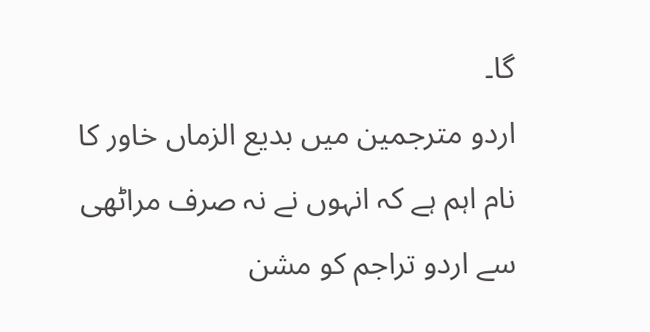گا۔
اردو مترجمین میں بدیع الزماں خاور کا نام اہم ہے کہ انہوں نے نہ صرف مراٹھی سے اردو تراجم کو مشن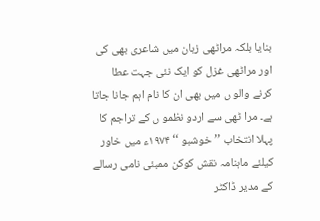بنایا بلکہ مراٹھی زبان میں شاعری بھی کی اور مراٹھی غزل کو ایک نئی جہت عطا کرنے والو ں میں بھی ان کا نام اہم جانا جاتا ہے۔ مرا ٹھی سے اردو نظمو ں کے تراجم کا پہلا انتخاب ’’خوشبو ‘‘ ۱۹۷۴ء میں خاور کیلئے ماہنامہ نقش کوکن ممبئی نامی رسالے کے مدیر ڈاکٹر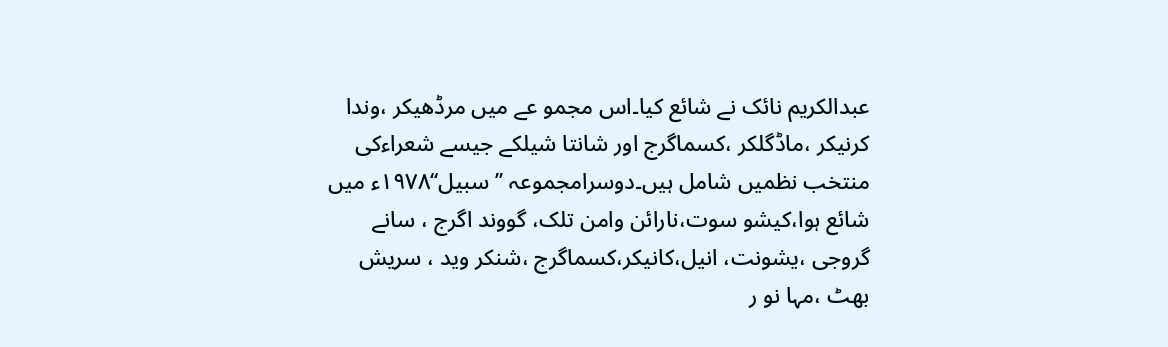عبدالکریم نائک نے شائع کیا۔اس مجمو عے میں مرڈھیکر ،وندا کرنیکر ،ماڈگلکر ،کسماگرج اور شانتا شیلکے جیسے شعراءکی منتخب نظمیں شامل ہیں۔دوسرامجموعہ ’’سبیل‘‘۱۹۷۸ء میں شائع ہوا،کیشو سوت،نارائن وامن تلک، گووند اگرج ، سانے گروجی ،یشونت، انیل،کانیکر،کسماگرج ،شنکر وید ، سریش بھٹ ،مہا نو ر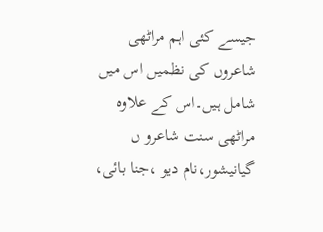جیسے کئی اہم مراٹھی شاعروں کی نظمیں اس میں شامل ہیں۔اس کے علاوہ مراٹھی سنت شاعرو ں گیانیشور،نام دیو ،جنا بائی،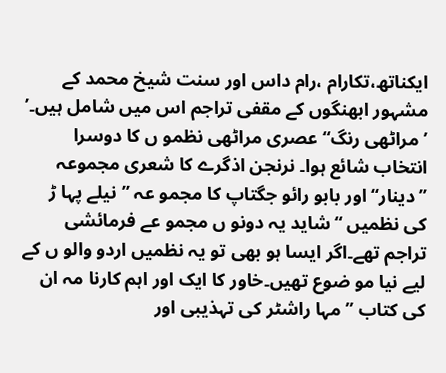ایکناتھ،تکارام ،رام داس اور سنت شیخ محمد کے مشہور ابھنگوں کے مقفی تراجم اس میں شامل ہیں۔’ ’مراٹھی رنگ‘‘ عصری مراٹھی نظمو ں کا دوسرا انتخاب شائع ہوا۔ نرنجن اذگرے کا شعری مجموعہ ’’دینار‘‘ اور بابو رائو جگتاپ کا مجمو عہ ’’نیلے پہا ڑ کی نظمیں ‘‘شاید یہ دونو ں مجمو عے فرمائشی تراجم تھے۔اگر ایسا ہو بھی تو یہ نظمیں اردو والو ں کے لیے نیا مو ضوع تھیں۔خاور کا ایک اور اہم کارنا مہ ان کی کتاب ’’مہا راشٹر کی تہذیبی اور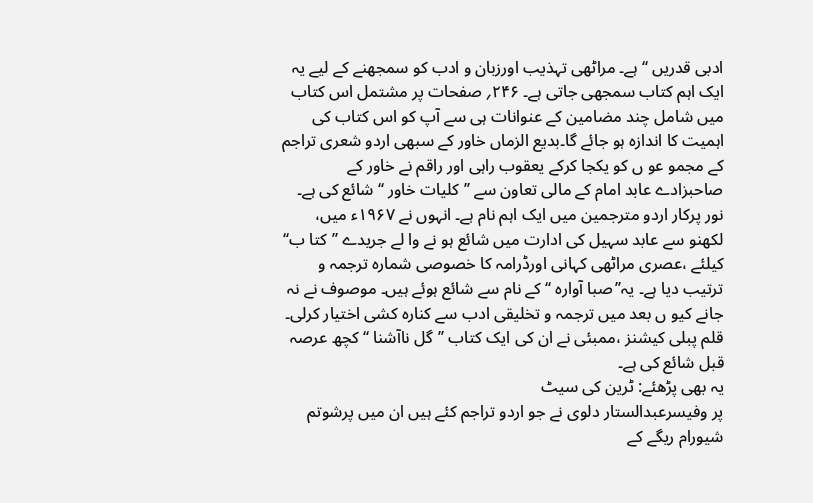ادبی قدریں ‘‘ہے۔ مراٹھی تہذیب اورزبان و ادب کو سمجھنے کے لیے یہ ایک اہم کتاب سمجھی جاتی ہے۔ ۲۴۶؍ صفحات پر مشتمل اس کتاب میں شامل چند مضامین کے عنوانات ہی سے آپ کو اس کتاب کی اہمیت کا اندازہ ہو جائے گا۔بدیع الزماں خاور کے سبھی اردو شعری تراجم کے مجمو عو ں کو یکجا کرکے یعقوب راہی اور راقم نے خاور کے صاحبزادے عابد امام کے مالی تعاون سے ’’کلیات خاور ‘‘شائع کی ہے۔
نور پرکار اردو مترجمین میں ایک اہم نام ہے۔ انہوں نے ۱۹۶۷ء میں، لکھنو سے عابد سہیل کی ادارت میں شائع ہو نے وا لے جریدے ’’کتا ب‘‘ کیلئے ،عصری مراٹھی کہانی اورڈرامہ کا خصوصی شمارہ ترجمہ و ترتیب دیا ہے۔ یہ’’صبا آوارہ ‘‘ کے نام سے شائع ہوئے ہیں۔ موصوف نے نہ جانے کیو ں بعد میں ترجمہ و تخلیقی ادب سے کنارہ کشی اختیار کرلی۔ قلم پبلی کیشنز ،ممبئی نے ان کی ایک کتاب ’’گل ناآشنا ‘‘کچھ عرصہ قبل شائع کی ہے۔
یہ بھی پڑھئے: ٹرین کی سیٹ
پر وفیسرعبدالستار دلوی نے جو اردو تراجم کئے ہیں ان میں پرشوتم شیورام ریگے کے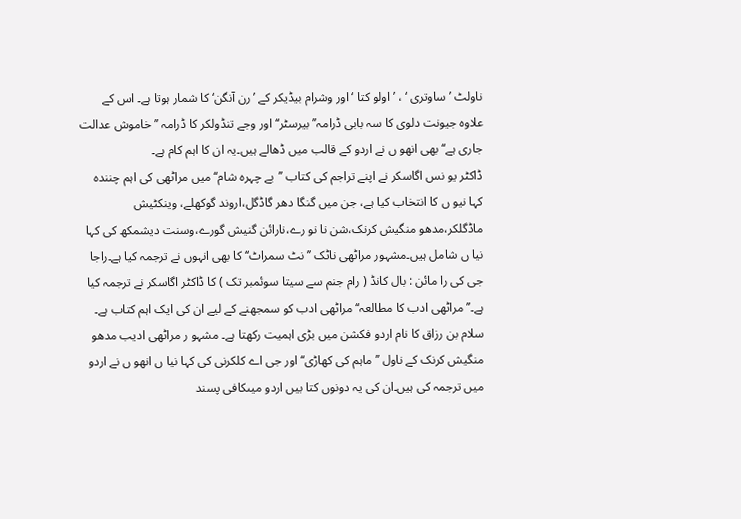ناولٹ ’ساوتری ‘ ، ’ اولو کتا ‘اور وشرام بیڈیکر کے ’رن آنگن‘ کا شمار ہوتا ہے۔ اس کے علاوہ جیونت دلوی کا سہ بابی ڈرامہ’’ بیرسٹر‘‘ اور وجے تنڈولکر کا ڈرامہ ’’خاموش عدالت جاری ہے‘‘ بھی انھو ں نے اردو کے قالب میں ڈھالے ہیں۔یہ ان کا اہم کام ہے۔
ڈاکٹر یو نس اگاسکر نے اپنے تراجم کی کتاب ’’بے چہرہ شام‘‘ میں مراٹھی کی اہم چنندہ کہا نیو ں کا انتخاب کیا ہے، جن میں گنگا دھر گاڈگل،اروند گوکھلے، وینکٹیش ماڈگلکر،مدھو منگیش کرنک،شن نا نو رے،نارائن گنیش گورے،وسنت دیشمکھ کی کہا نیا ں شامل ہیں۔مشہور مراٹھی ناٹک ’’نٹ سمراٹ‘‘ کا بھی انہوں نے ترجمہ کیا ہے۔راجا جی کی را مائن : بال کانڈ ( رام جنم سے سیتا سوئمبر تک ) کا ڈاکٹر اگاسکر نے ترجمہ کیا ہے۔’’مراٹھی ادب کا مطالعہ‘‘ مراٹھی ادب کو سمجھنے کے لیے ان کی ایک اہم کتاب ہے۔
سلام بن رزاق کا نام اردو فکشن میں بڑی اہمیت رکھتا ہے۔ مشہو ر مراٹھی ادیب مدھو منگیش کرنک کے ناول ’’ماہم کی کھاڑی‘‘اور جی اے کلکرنی کی کہا نیا ں انھو ں نے اردو میں ترجمہ کی ہیں۔ان کی یہ دونوں کتا بیں اردو میںکافی پسند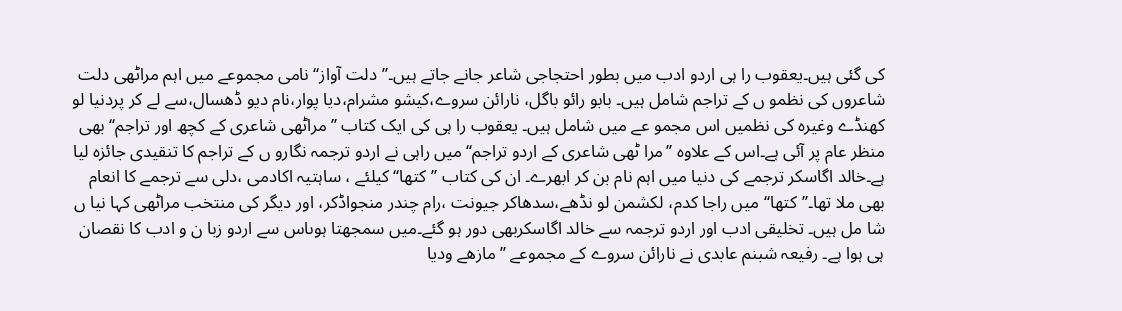کی گئی ہیں۔یعقوب را ہی اردو ادب میں بطور احتجاجی شاعر جانے جاتے ہیں۔’’دلت آواز‘‘ نامی مجموعے میں اہم مراٹھی دلت شاعروں کی نظمو ں کے تراجم شامل ہیں۔ بابو رائو باگل، نارائن سروے،کیشو مشرام،دیا پوار،نام دیو ڈھسال،سے لے کر پردنیا لو کھنڈے وغیرہ کی نظمیں اس مجمو عے میں شامل ہیں۔ یعقوب را ہی کی ایک کتاب ’’مراٹھی شاعری کے کچھ اور تراجم‘‘ بھی منظر عام پر آئی ہے۔اس کے علاوہ ’’مرا ٹھی شاعری کے اردو تراجم‘‘ میں راہی نے اردو ترجمہ نگارو ں کے تراجم کا تنقیدی جائزہ لیا ہے۔خالد اگاسکر ترجمے کی دنیا میں اہم نام بن کر ابھرے۔ ان کی کتاب ’’کتھا‘‘ کیلئے ، ساہتیہ اکادمی ،دلی سے ترجمے کا انعام بھی ملا تھا۔’’کتھا‘‘ میں راجا کدم، لکشمن لو نڈھے،سدھاکر جیونت ،رام چندر منجواڈکر، اور دیگر کی منتخب مراٹھی کہا نیا ں شا مل ہیں۔ تخلیقی ادب اور اردو ترجمہ سے خالد اگاسکربھی دور ہو گئے۔میں سمجھتا ہوںاس سے اردو زبا ن و ادب کا نقصان ہی ہوا ہے۔ رفیعہ شبنم عابدی نے نارائن سروے کے مجموعے ’’مازھے ودیا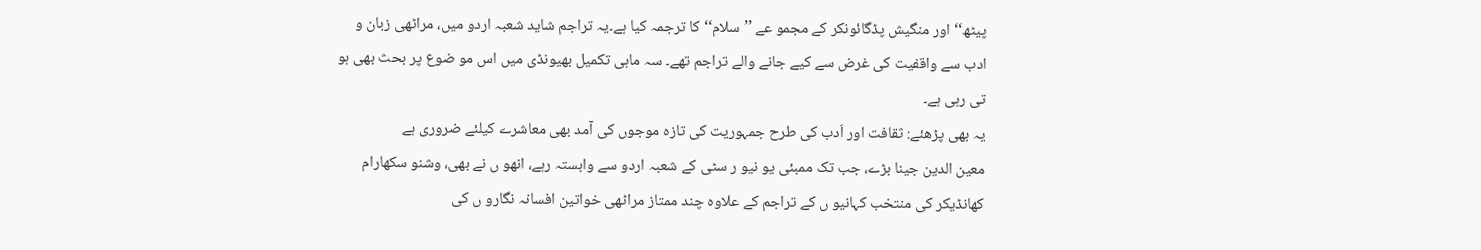پیٹھ‘‘ اور منگیش پڈگائونکر کے مجمو عے ’’سلام‘‘ کا ترجمہ کیا ہے۔یہ تراجم شاید شعبہ اردو میں، مراٹھی زبان و ادب سے واقفیت کی غرض سے کیے جانے والے تراجم تھے۔ سہ ماہی تکمیل بھیونڈی میں اس مو ضوع پر بحث بھی ہو تی رہی ہے۔
یہ بھی پڑھئے: ثقافت اور اَدب کی طرح جمہوریت کی تازہ موجوں کی آمد بھی معاشرے کیلئے ضروری ہے
معین الدین جینا بڑے، جب تک ممبئی یو نیو ر سٹی کے شعبہ اردو سے وابستہ رہے، انھو ں نے بھی، وشنو سکھارام کھانڈیکر کی منتخب کہانیو ں کے تراجم کے علاوہ چند ممتاز مراٹھی خواتین افسانہ نگارو ں کی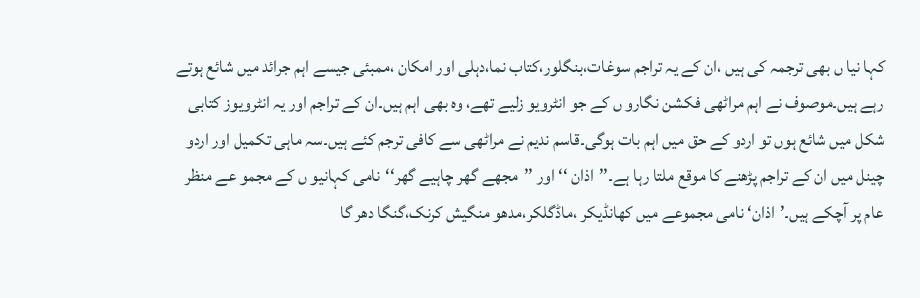کہا نیا ں بھی ترجمہ کی ہیں ،ان کے یہ تراجم سوغات،بنگلور،کتاب نما،دہلی اور امکان ،ممبئی جیسے اہم جرائد میں شائع ہوتے رہے ہیں۔موصوف نے اہم مراٹھی فکشن نگارو ں کے جو انٹرویو زلیے تھے، وہ بھی اہم ہیں۔ان کے تراجم اور یہ انٹرویوز کتابی شکل میں شائع ہوں تو اردو کے حق میں اہم بات ہوگی۔قاسم ندیم نے مراٹھی سے کافی ترجم کئے ہیں۔سہ ماہی تکمیل اور اردو چینل میں ان کے تراجم پڑھنے کا موقع ملتا رہا ہے۔’’اذان ‘‘ اور ’’مجھے گھر چاہیے گھر‘‘نامی کہانیو ں کے مجمو عے منظر عام پر آچکے ہیں۔’اذان‘ نامی مجموعے میں کھانڈیکر ،ماڈگلکر،مدھو منگیش کرنک،گنگا دھر گا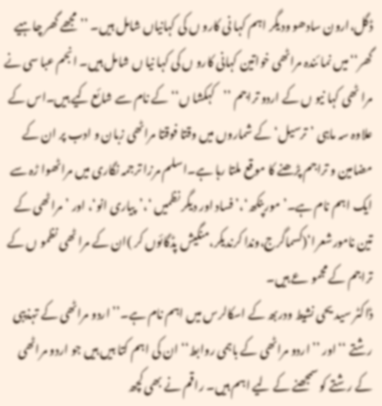ڈگل،ارون سادھو ودیگر اہم کہا نی کارو ں کی کہانیاں شامل ہیں۔ ’’مجھے گھر چاہیے گھر‘‘میں نما ئندہ مراٹھی خواتین کہانی کارو ں کی کہا نیا ں شامل ہیں۔ انجم عبا سی نے مرا ٹھی کہا نیو ں کے اردو تراجم ’’کہکشا ں‘‘ کے نام سے شائع کیے ہیں۔اس کے علاوہ سہ ماہی ’ترسیل‘ کے شماروں میں وقتا فوقتا مراٹھی زبان و ادب پر ان کے مضامین و تراجم پڑھنے کا موقع ملتا رہا ہے۔اسلم مرزا ترجمہ نگاری میں مراٹھوا ڑہ سے ایک اہم نام ہے۔’مورپنکھ‘،’فساد اور دیگر نظمیں ‘،’پیاری انو‘، اور ’مراٹھی کے تین نامورشعرا‘(کسماگرج،وندا کرندیکر،منگیش پڈگائوں کر )ان کے مرا ٹھی نظمو ں کے تراجم کے مجمو عے ہیں۔
ڈاکٹر سید یحی نشیط ودربھ کے اسکالرس میں اہم نام ہے۔’’اردو مراٹھی کے تہذیبی رشتے ‘‘ اور ’’اردو مراٹھی کے باہمی روابط‘‘ ان کی اہم کتا بیں ہیں جو اردو مراٹھی کے رشتے کو سمجھنے کے لیے اہم ہیں۔ راقم نے بھی کچھ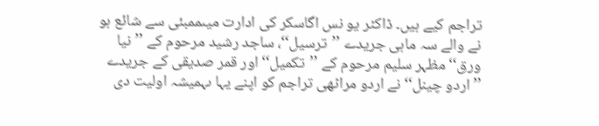تراجم کیے ہیں۔ ڈاکٹر یو نس اگاسکر کی ادارت میںممبئی سے شائع ہو نے والے سہ ماہی جریدے ’’ترسیل‘‘، ساجد رشید مرحوم کے ’’نیا ورق‘‘ مظہر سلیم مرحوم کے ’’تکمیل‘‘ اور قمر صدیقی کے جریدے ’’اردو چینل‘‘نے اردو مراٹھی تراجم کو اپنے یہا ںہمیشہ اولیت دی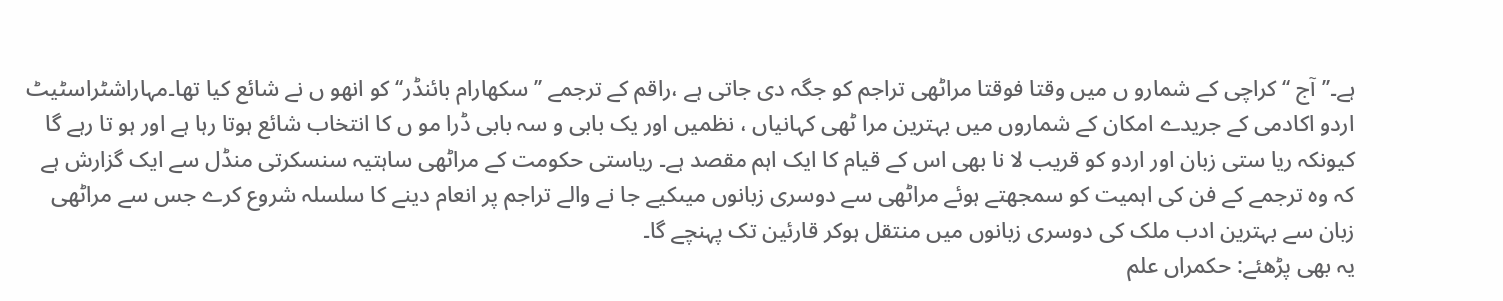ہے۔’’آج ‘‘ کراچی کے شمارو ں میں وقتا فوقتا مراٹھی تراجم کو جگہ دی جاتی ہے ،راقم کے ترجمے ’’سکھارام بائنڈر‘‘ کو انھو ں نے شائع کیا تھا۔مہاراشٹراسٹیٹ اردو اکادمی کے جریدے امکان کے شماروں میں بہترین مرا ٹھی کہانیاں ، نظمیں اور یک بابی و سہ بابی ڈرا مو ں کا انتخاب شائع ہوتا رہا ہے اور ہو تا رہے گا کیونکہ ریا ستی زبان اور اردو کو قریب لا نا بھی اس کے قیام کا ایک اہم مقصد ہے۔ ریاستی حکومت کے مراٹھی ساہتیہ سنسکرتی منڈل سے ایک گزارش ہے کہ وہ ترجمے کے فن کی اہمیت کو سمجھتے ہوئے مراٹھی سے دوسری زبانوں میںکیے جا نے والے تراجم پر انعام دینے کا سلسلہ شروع کرے جس سے مراٹھی زبان سے بہترین ادب ملک کی دوسری زبانوں میں منتقل ہوکر قارئین تک پہنچے گا۔
یہ بھی پڑھئے: حکمراں علم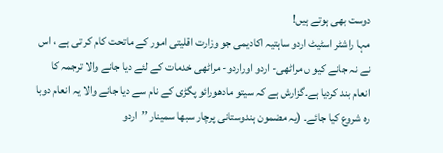دوست بھی ہوتے ہیں!
مہا راشٹر اسٹیٹ اردو ساہتیہ اکادیمی جو وزارت اقلیتی امور کے ماتحت کام کر تی ہے ، اس نے نہ جانے کیو ں مراٹھی- اردو اوراردو- مراٹھی خدمات کے لئے دیا جانے والا ترجمہ کا انعام بند کردیا ہے۔گزارش ہے کہ سیتو مادھورائو پگڑی کے نام سے دیا جانے والا یہ انعام دوبا رہ شروع کیا جائے۔ (یہ مضمون ہندوستانی پرچار سبھا سمینار ’’اردو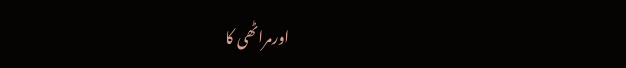اورمراٹھی کا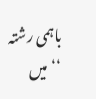باہمی رشتہ ‘‘میں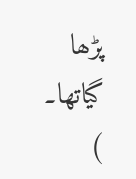پڑھا گیاتھا۔ )